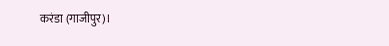करंडा (गाजीपुर)।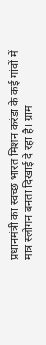प्रधानमंत्री का स्वच्छ भारत मिशन करंडा के कई गांवों में मात्र स्लोगन बनता दिखाई दे रहा है। ग्राम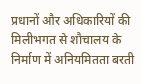प्रधानों और अधिकारियों की मिलीभगत से शौचालय के निर्माण में अनियमितता बरती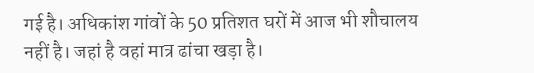गई है। अधिकांश गांवों के 50 प्रतिशत घरों में आज भी शौचालय नहीं है। जहां है वहां मात्र ढांचा खड़ा है।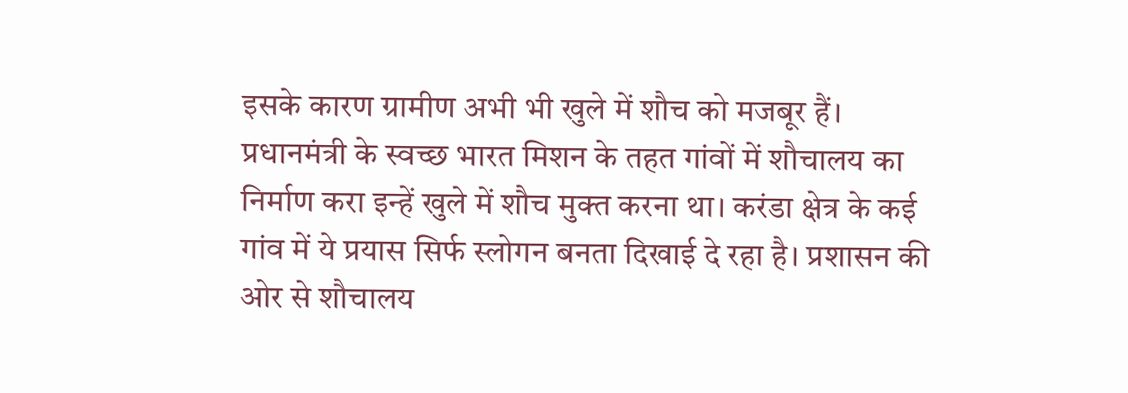इसके कारण ग्रामीण अभी भी खुले में शौच को मजबूर हैं।
प्रधानमंत्री के स्वच्छ भारत मिशन के तहत गांवों में शौचालय का निर्माण करा इन्हें खुले में शौच मुक्त करना था। करंडा क्षेत्र के कई गांव में ये प्रयास सिर्फ स्लोगन बनता दिखाई दे रहा है। प्रशासन की ओर से शौचालय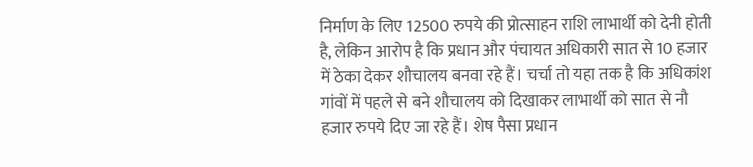निर्माण के लिए 12500 रुपये की प्रोत्साहन राशि लाभार्थी को देनी होती है, लेकिन आरोप है कि प्रधान और पंचायत अधिकारी सात से 10 हजार में ठेका देकर शौचालय बनवा रहे हैं। चर्चा तो यहा तक है कि अधिकांश गांवों में पहले से बने शौचालय को दिखाकर लाभार्थी को सात से नौ हजार रुपये दिए जा रहे हैं। शेष पैसा प्रधान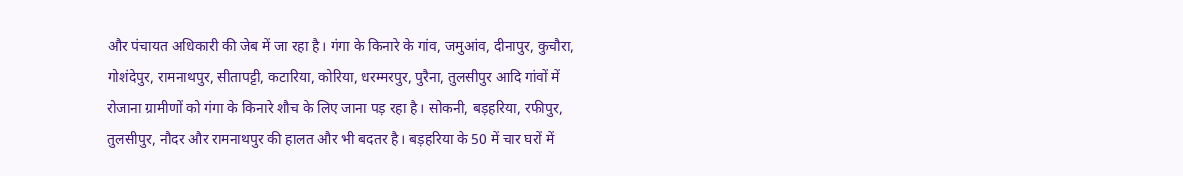और पंचायत अधिकारी की जेब में जा रहा है। गंगा के किनारे के गांव, जमुआंव, दीनापुर, कुचौरा, गोशंदेपुर, रामनाथपुर, सीतापट्टी, कटारिया, कोरिया, धरम्मरपुर, पुरैना, तुलसीपुर आदि गांवों में रोजाना ग्रामीणों को गंगा के किनारे शौच के लिए जाना पड़ रहा है। सोकनी, बड़हरिया, रफीपुर, तुलसीपुर, नौदर और रामनाथपुर की हालत और भी बदतर है। बड़हरिया के 50 में चार घरों में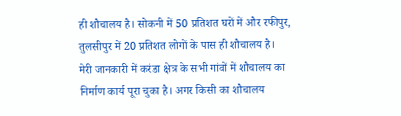ही शौचालय है। सोकनी में 50 प्रतिशत घरों में और रफीपुर, तुलसीपुर में 20 प्रतिशत लोगों के पास ही शौचालय है।
मेरी जानकारी में करंडा क्षेत्र के सभी गांवों में शौचालय का निर्माण कार्य पूरा चुका है। अगर किसी का शौचालय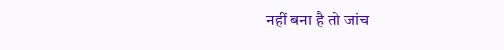नहीं बना है तो जांच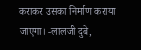कराकर उसका निर्माण कराया जाएगा। -लालजी दुबे,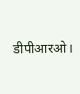डीपीआरओ।